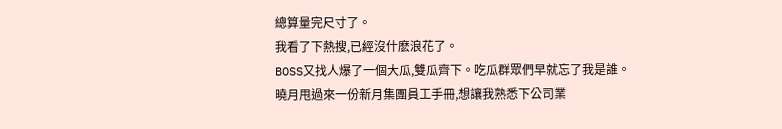總算量完尺寸了。
我看了下熱搜,已經沒什麽浪花了。
BOSS又找人爆了一個大瓜,雙瓜齊下。吃瓜群眾們早就忘了我是誰。
曉月甩過來一份新月集團員工手冊,想讓我熟悉下公司業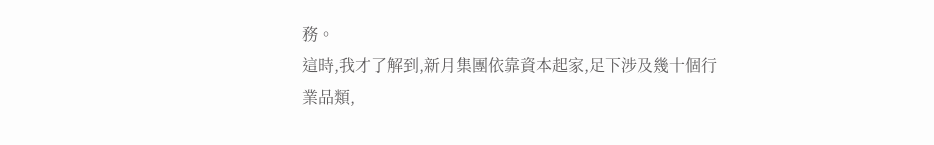務。
這時,我才了解到,新月集團依靠資本起家,足下涉及幾十個行業品類,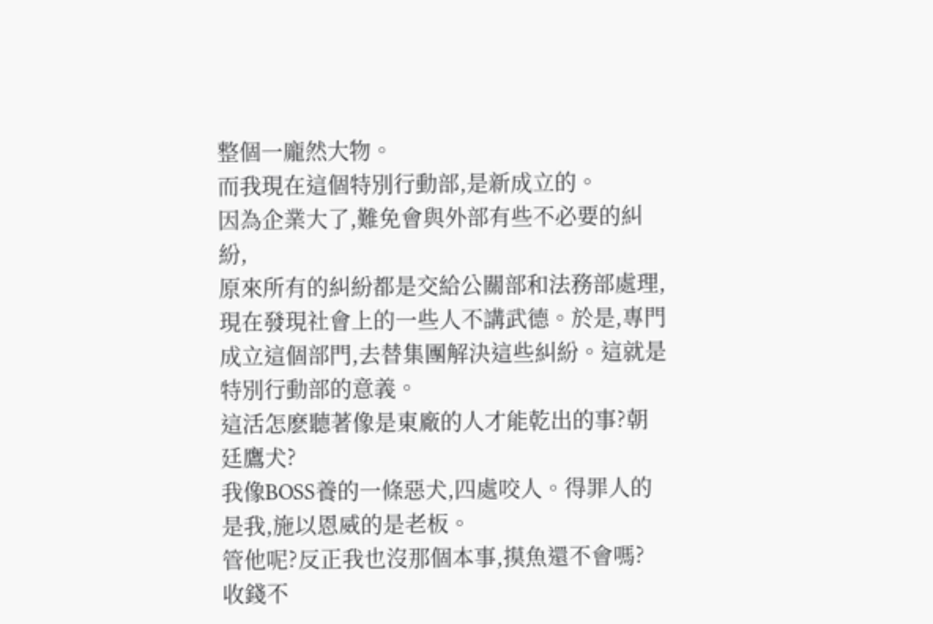整個一龐然大物。
而我現在這個特別行動部,是新成立的。
因為企業大了,難免會與外部有些不必要的糾紛,
原來所有的糾紛都是交給公關部和法務部處理,現在發現社會上的一些人不講武德。於是,專門成立這個部門,去替集團解決這些糾紛。這就是特別行動部的意義。
這活怎麽聽著像是東廠的人才能乾出的事?朝廷鷹犬?
我像BOSS養的一條惡犬,四處咬人。得罪人的是我,施以恩威的是老板。
管他呢?反正我也沒那個本事,摸魚還不會嗎?
收錢不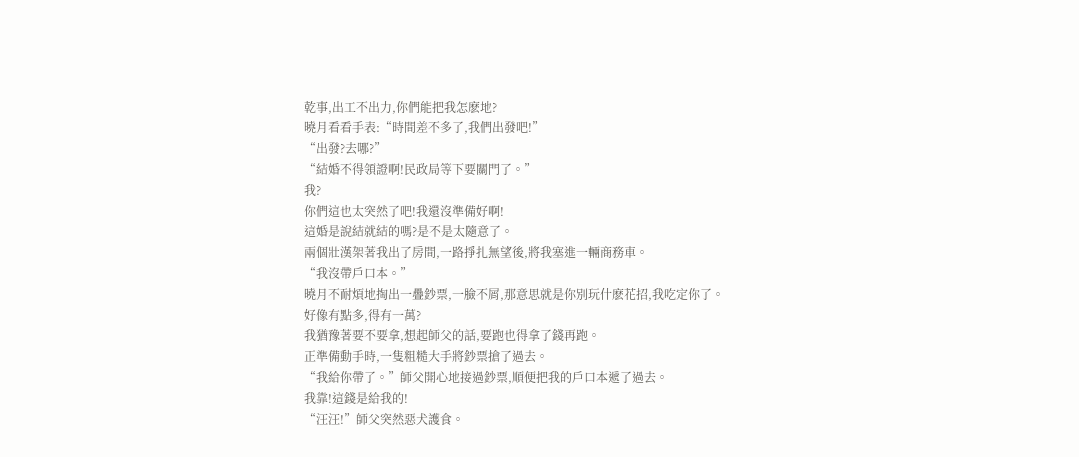乾事,出工不出力,你們能把我怎麽地?
曉月看看手表:“時間差不多了,我們出發吧!”
“出發?去哪?”
“結婚不得領證啊!民政局等下要關門了。”
我?
你們這也太突然了吧!我還沒準備好啊!
這婚是說結就結的嗎?是不是太隨意了。
兩個壯漢架著我出了房間,一路掙扎無望後,將我塞進一輛商務車。
“我沒帶戶口本。”
曉月不耐煩地掏出一疊鈔票,一臉不屑,那意思就是你別玩什麽花招,我吃定你了。
好像有點多,得有一萬?
我猶豫著要不要拿,想起師父的話,要跑也得拿了錢再跑。
正準備動手時,一隻粗糙大手將鈔票搶了過去。
“我給你帶了。”師父開心地接過鈔票,順便把我的戶口本遞了過去。
我靠!這錢是給我的!
“汪汪!”師父突然惡犬護食。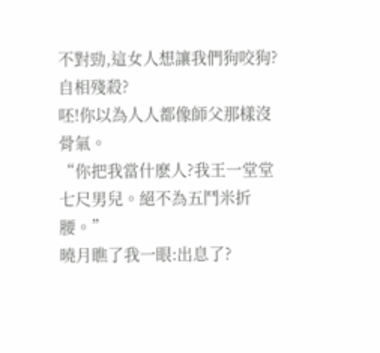不對勁,這女人想讓我們狗咬狗?自相殘殺?
呸!你以為人人都像師父那樣沒骨氣。
“你把我當什麽人?我王一堂堂七尺男兒。絕不為五鬥米折腰。”
曉月瞧了我一眼:出息了?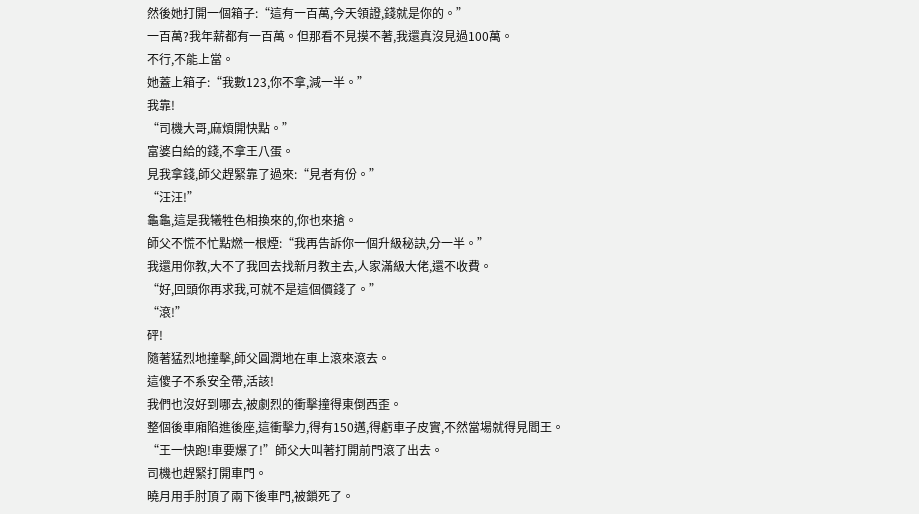然後她打開一個箱子:“這有一百萬,今天領證,錢就是你的。”
一百萬?我年薪都有一百萬。但那看不見摸不著,我還真沒見過100萬。
不行,不能上當。
她蓋上箱子:“我數123,你不拿,減一半。”
我靠!
“司機大哥,麻煩開快點。”
富婆白給的錢,不拿王八蛋。
見我拿錢,師父趕緊靠了過來:“見者有份。”
“汪汪!”
龜龜,這是我犧牲色相換來的,你也來搶。
師父不慌不忙點燃一根煙:“我再告訴你一個升級秘訣,分一半。”
我還用你教,大不了我回去找新月教主去,人家滿級大佬,還不收費。
“好,回頭你再求我,可就不是這個價錢了。”
“滾!”
砰!
隨著猛烈地撞擊,師父圓潤地在車上滾來滾去。
這傻子不系安全帶,活該!
我們也沒好到哪去,被劇烈的衝擊撞得東倒西歪。
整個後車廂陷進後座,這衝擊力,得有150邁,得虧車子皮實,不然當場就得見閻王。
“王一快跑!車要爆了!”師父大叫著打開前門滾了出去。
司機也趕緊打開車門。
曉月用手肘頂了兩下後車門,被鎖死了。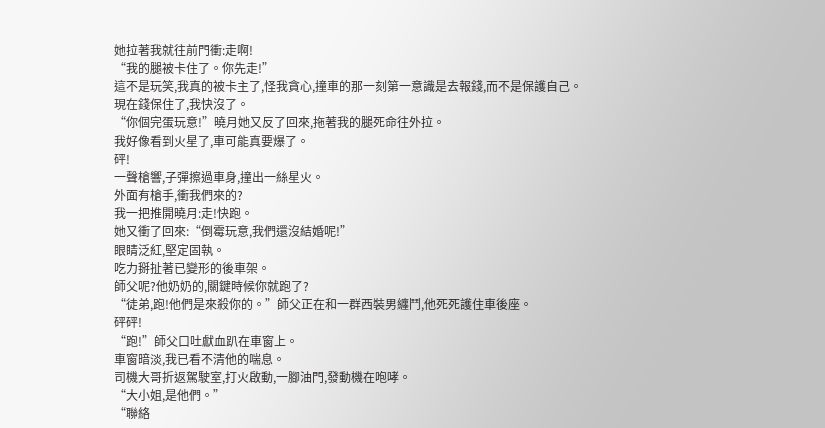她拉著我就往前門衝:走啊!
“我的腿被卡住了。你先走!”
這不是玩笑,我真的被卡主了,怪我貪心,撞車的那一刻第一意識是去報錢,而不是保護自己。
現在錢保住了,我快沒了。
“你個完蛋玩意!”曉月她又反了回來,拖著我的腿死命往外拉。
我好像看到火星了,車可能真要爆了。
砰!
一聲槍響,子彈擦過車身,撞出一絲星火。
外面有槍手,衝我們來的?
我一把推開曉月:走!快跑。
她又衝了回來:“倒霉玩意,我們還沒結婚呢!”
眼睛泛紅,堅定固執。
吃力掰扯著已變形的後車架。
師父呢?他奶奶的,關鍵時候你就跑了?
“徒弟,跑!他們是來殺你的。”師父正在和一群西裝男纏鬥,他死死護住車後座。
砰砰!
“跑!”師父口吐獻血趴在車窗上。
車窗暗淡,我已看不清他的喘息。
司機大哥折返駕駛室,打火啟動,一腳油門,發動機在咆哮。
“大小姐,是他們。”
“聯絡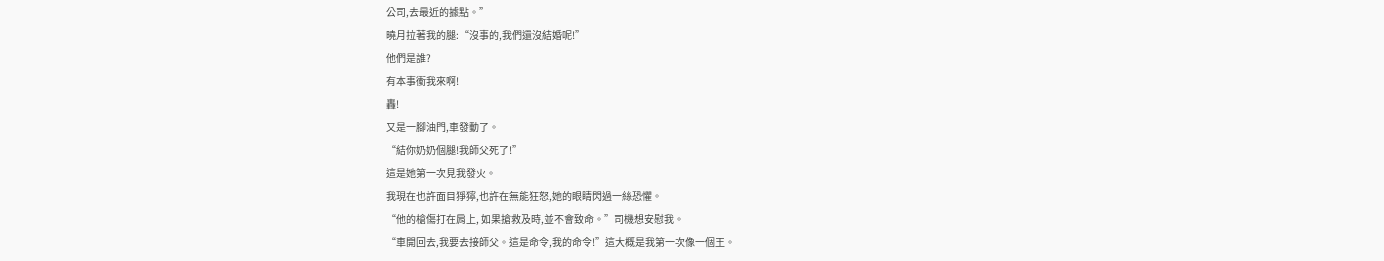公司,去最近的據點。”
曉月拉著我的腿:“沒事的,我們還沒結婚呢!”
他們是誰?
有本事衝我來啊!
轟!
又是一腳油門,車發動了。
“結你奶奶個腿!我師父死了!”
這是她第一次見我發火。
我現在也許面目猙獰,也許在無能狂怒,她的眼睛閃過一絲恐懼。
“他的槍傷打在肩上, 如果搶救及時,並不會致命。”司機想安慰我。
“車開回去,我要去接師父。這是命令,我的命令!”這大概是我第一次像一個王。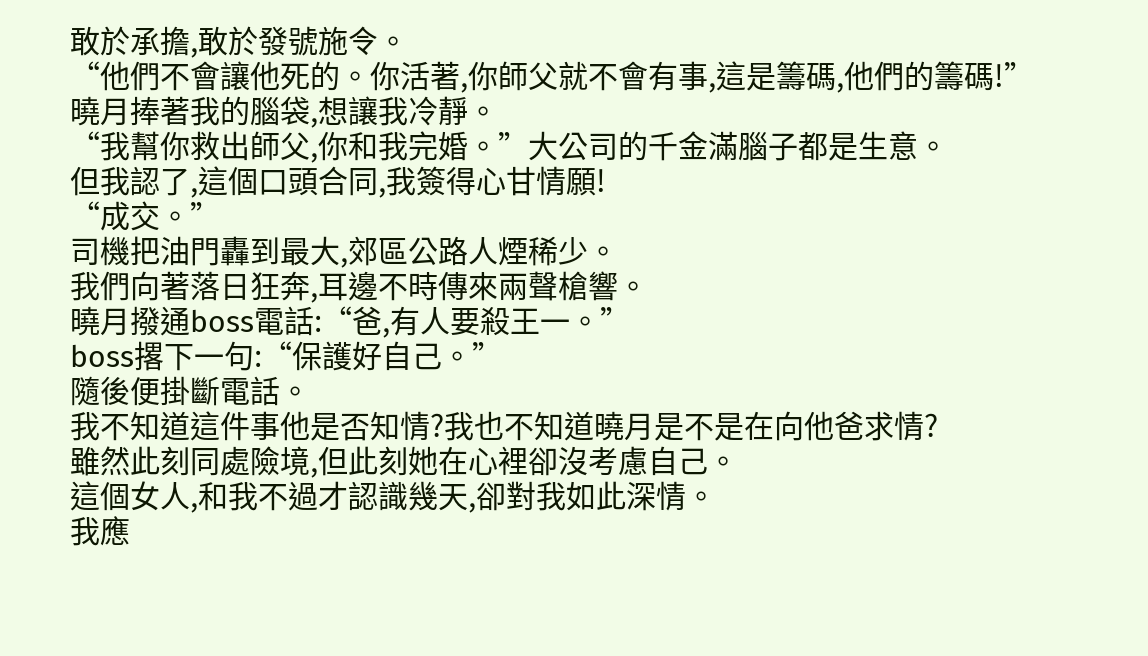敢於承擔,敢於發號施令。
“他們不會讓他死的。你活著,你師父就不會有事,這是籌碼,他們的籌碼!”
曉月捧著我的腦袋,想讓我冷靜。
“我幫你救出師父,你和我完婚。”大公司的千金滿腦子都是生意。
但我認了,這個口頭合同,我簽得心甘情願!
“成交。”
司機把油門轟到最大,郊區公路人煙稀少。
我們向著落日狂奔,耳邊不時傳來兩聲槍響。
曉月撥通boss電話:“爸,有人要殺王一。”
boss撂下一句:“保護好自己。”
隨後便掛斷電話。
我不知道這件事他是否知情?我也不知道曉月是不是在向他爸求情?
雖然此刻同處險境,但此刻她在心裡卻沒考慮自己。
這個女人,和我不過才認識幾天,卻對我如此深情。
我應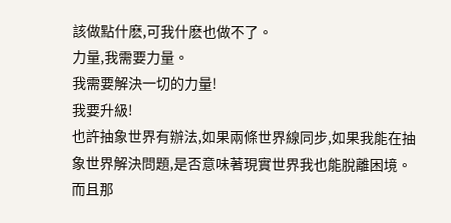該做點什麽,可我什麽也做不了。
力量,我需要力量。
我需要解決一切的力量!
我要升級!
也許抽象世界有辦法,如果兩條世界線同步,如果我能在抽象世界解決問題,是否意味著現實世界我也能脫離困境。
而且那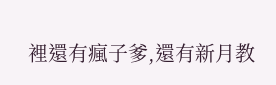裡還有瘋子爹,還有新月教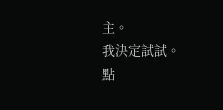主。
我決定試試。
點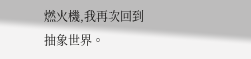燃火機,我再次回到抽象世界。